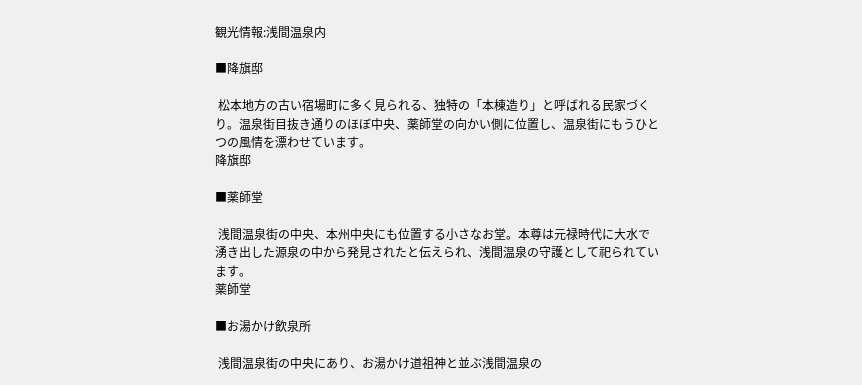観光情報:浅間温泉内

■降旗邸

 松本地方の古い宿場町に多く見られる、独特の「本棟造り」と呼ばれる民家づくり。温泉街目抜き通りのほぼ中央、薬師堂の向かい側に位置し、温泉街にもうひとつの風情を漂わせています。
降旗邸

■薬師堂

 浅間温泉街の中央、本州中央にも位置する小さなお堂。本尊は元禄時代に大水で湧き出した源泉の中から発見されたと伝えられ、浅間温泉の守護として祀られています。
薬師堂

■お湯かけ飲泉所

 浅間温泉街の中央にあり、お湯かけ道祖神と並ぶ浅間温泉の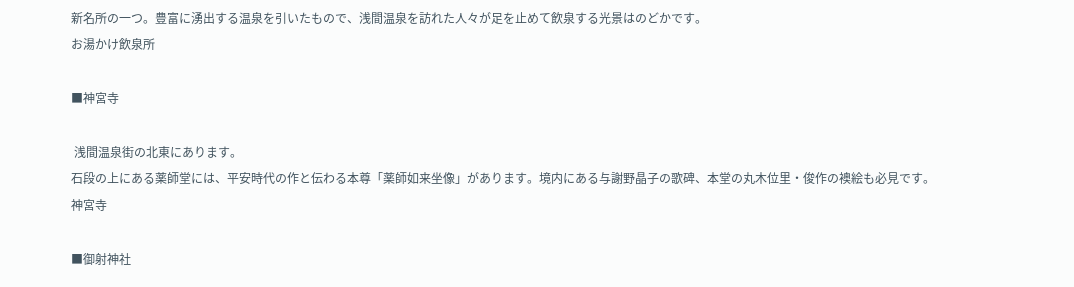新名所の一つ。豊富に湧出する温泉を引いたもので、浅間温泉を訪れた人々が足を止めて飲泉する光景はのどかです。
お湯かけ飲泉所

■神宮寺

 浅間温泉街の北東にあります。
石段の上にある薬師堂には、平安時代の作と伝わる本尊「薬師如来坐像」があります。境内にある与謝野晶子の歌碑、本堂の丸木位里・俊作の襖絵も必見です。
神宮寺

■御射神社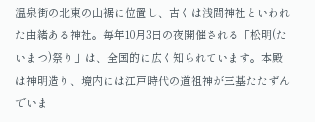温泉街の北東の山裾に位置し、古くは浅間神社といわれた由緒ある神社。毎年10月3日の夜開催される「松明(たいまつ)祭り」は、全国的に広く知られています。本殿は神明造り、境内には江戸時代の道祖神が三基たたずんでいま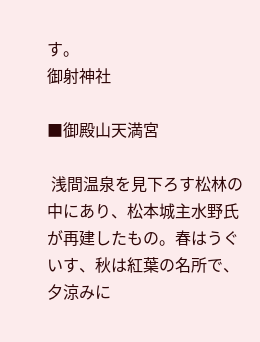す。
御射神社

■御殿山天満宮

 浅間温泉を見下ろす松林の中にあり、松本城主水野氏が再建したもの。春はうぐいす、秋は紅葉の名所で、夕涼みに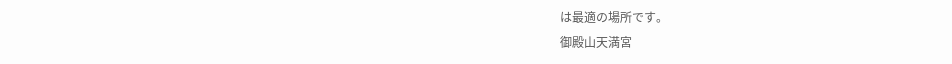は最適の場所です。
御殿山天満宮